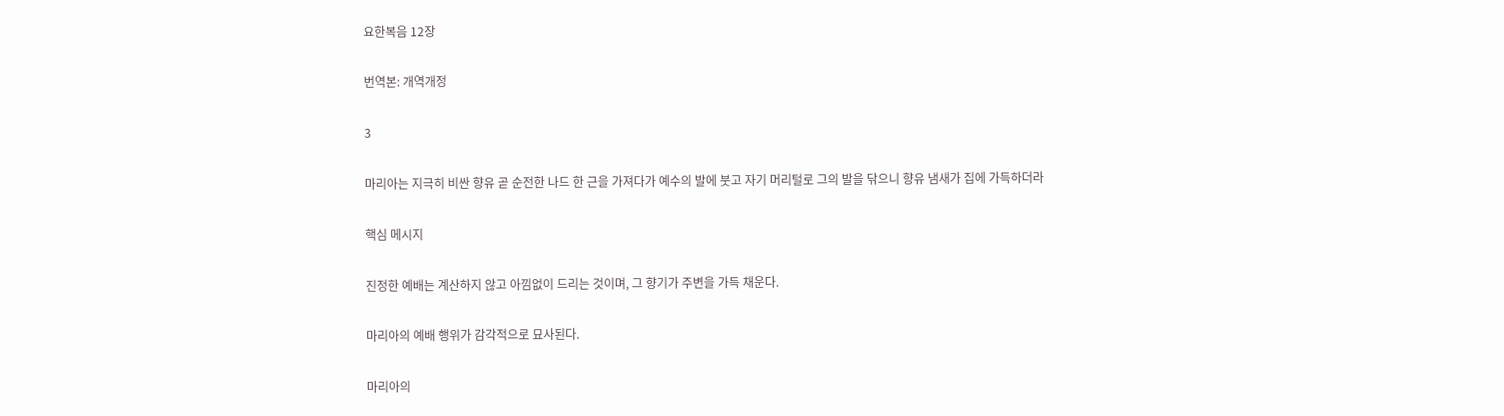요한복음 12장

번역본: 개역개정

3

마리아는 지극히 비싼 향유 곧 순전한 나드 한 근을 가져다가 예수의 발에 붓고 자기 머리털로 그의 발을 닦으니 향유 냄새가 집에 가득하더라

핵심 메시지

진정한 예배는 계산하지 않고 아낌없이 드리는 것이며, 그 향기가 주변을 가득 채운다.

마리아의 예배 행위가 감각적으로 묘사된다.

마리아의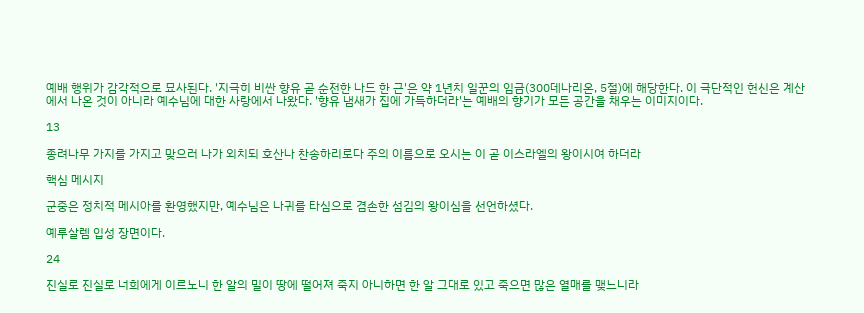예배 행위가 감각적으로 묘사된다. '지극히 비싼 향유 곧 순전한 나드 한 근'은 약 1년치 일꾼의 임금(300데나리온, 5절)에 해당한다. 이 극단적인 헌신은 계산에서 나온 것이 아니라 예수님에 대한 사랑에서 나왔다. '향유 냄새가 집에 가득하더라'는 예배의 향기가 모든 공간을 채우는 이미지이다.

13

종려나무 가지를 가지고 맞으러 나가 외치되 호산나 찬송하리로다 주의 이름으로 오시는 이 곧 이스라엘의 왕이시여 하더라

핵심 메시지

군중은 정치적 메시아를 환영했지만, 예수님은 나귀를 타심으로 겸손한 섬김의 왕이심을 선언하셨다.

예루살렘 입성 장면이다.

24

진실로 진실로 너희에게 이르노니 한 알의 밀이 땅에 떨어져 죽지 아니하면 한 알 그대로 있고 죽으면 많은 열매를 맺느니라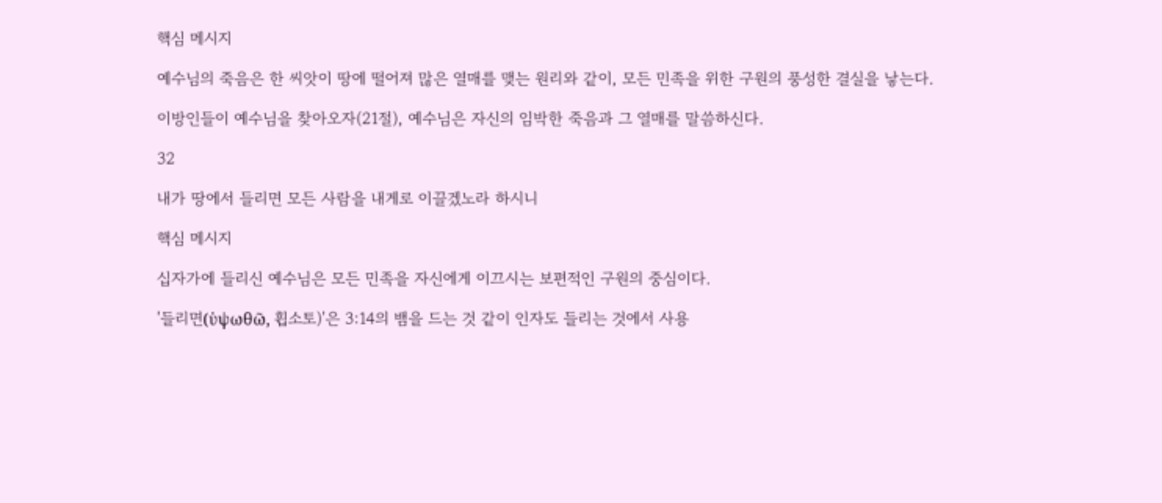핵심 메시지

예수님의 죽음은 한 씨앗이 땅에 떨어져 많은 열매를 맺는 원리와 같이, 모든 민족을 위한 구원의 풍성한 결실을 낳는다.

이방인들이 예수님을 찾아오자(21절), 예수님은 자신의 임박한 죽음과 그 열매를 말씀하신다.

32

내가 땅에서 들리면 모든 사람을 내게로 이끌겠노라 하시니

핵심 메시지

십자가에 들리신 예수님은 모든 민족을 자신에게 이끄시는 보편적인 구원의 중심이다.

'들리면(ὑψωθῶ, 휩소토)'은 3:14의 뱀을 드는 것 같이 인자도 들리는 것에서 사용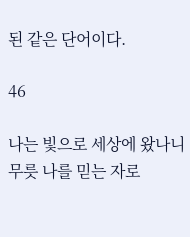된 같은 단어이다.

46

나는 빛으로 세상에 왔나니 무릇 나를 믿는 자로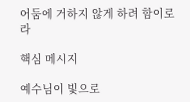어둠에 거하지 않게 하려 함이로라

핵심 메시지

예수님이 빛으로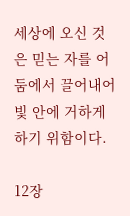세상에 오신 것은 믿는 자를 어둠에서 끌어내어 빛 안에 거하게 하기 위함이다.

12장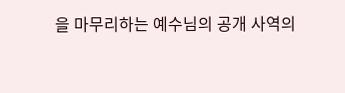을 마무리하는 예수님의 공개 사역의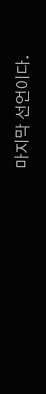마지막 선언이다.